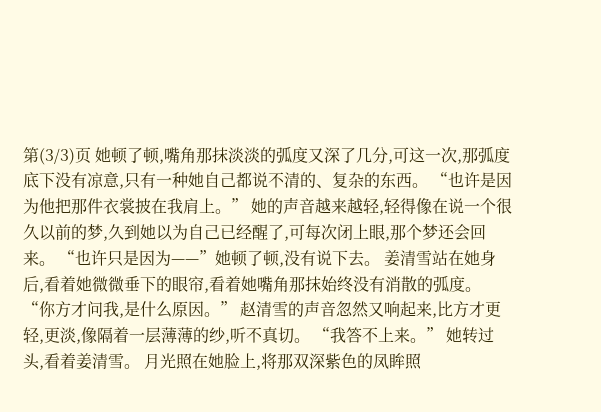第(3/3)页 她顿了顿,嘴角那抹淡淡的弧度又深了几分,可这一次,那弧度底下没有凉意,只有一种她自己都说不清的、复杂的东西。 “也许是因为他把那件衣裳披在我肩上。” 她的声音越来越轻,轻得像在说一个很久以前的梦,久到她以为自己已经醒了,可每次闭上眼,那个梦还会回来。 “也许只是因为——”她顿了顿,没有说下去。 姜清雪站在她身后,看着她微微垂下的眼帘,看着她嘴角那抹始终没有消散的弧度。 “你方才问我,是什么原因。” 赵清雪的声音忽然又响起来,比方才更轻,更淡,像隔着一层薄薄的纱,听不真切。 “我答不上来。” 她转过头,看着姜清雪。 月光照在她脸上,将那双深紫色的凤眸照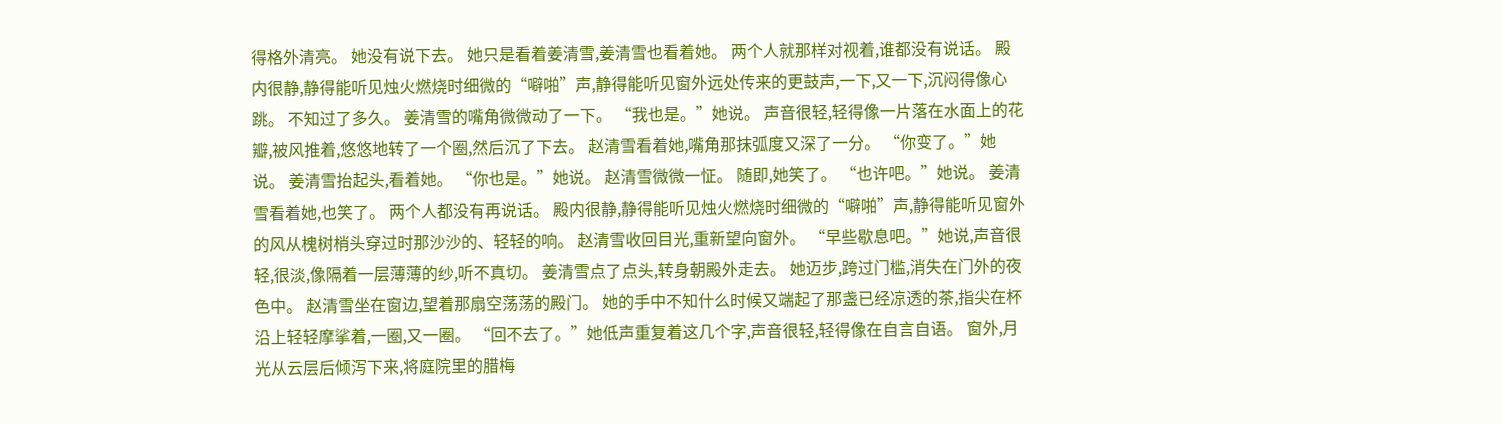得格外清亮。 她没有说下去。 她只是看着姜清雪,姜清雪也看着她。 两个人就那样对视着,谁都没有说话。 殿内很静,静得能听见烛火燃烧时细微的“噼啪”声,静得能听见窗外远处传来的更鼓声,一下,又一下,沉闷得像心跳。 不知过了多久。 姜清雪的嘴角微微动了一下。 “我也是。”她说。 声音很轻,轻得像一片落在水面上的花瓣,被风推着,悠悠地转了一个圈,然后沉了下去。 赵清雪看着她,嘴角那抹弧度又深了一分。 “你变了。”她说。 姜清雪抬起头,看着她。 “你也是。”她说。 赵清雪微微一怔。 随即,她笑了。 “也许吧。”她说。 姜清雪看着她,也笑了。 两个人都没有再说话。 殿内很静,静得能听见烛火燃烧时细微的“噼啪”声,静得能听见窗外的风从槐树梢头穿过时那沙沙的、轻轻的响。 赵清雪收回目光,重新望向窗外。 “早些歇息吧。”她说,声音很轻,很淡,像隔着一层薄薄的纱,听不真切。 姜清雪点了点头,转身朝殿外走去。 她迈步,跨过门槛,消失在门外的夜色中。 赵清雪坐在窗边,望着那扇空荡荡的殿门。 她的手中不知什么时候又端起了那盏已经凉透的茶,指尖在杯沿上轻轻摩挲着,一圈,又一圈。 “回不去了。”她低声重复着这几个字,声音很轻,轻得像在自言自语。 窗外,月光从云层后倾泻下来,将庭院里的腊梅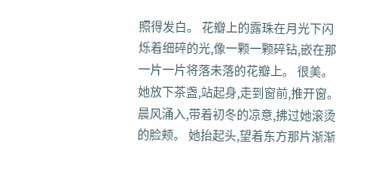照得发白。 花瓣上的露珠在月光下闪烁着细碎的光,像一颗一颗碎钻,嵌在那一片一片将落未落的花瓣上。 很美。 她放下茶盏,站起身,走到窗前,推开窗。 晨风涌入,带着初冬的凉意,拂过她滚烫的脸颊。 她抬起头,望着东方那片渐渐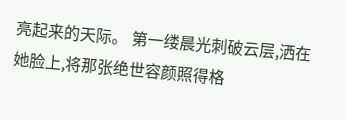亮起来的天际。 第一缕晨光刺破云层,洒在她脸上,将那张绝世容颜照得格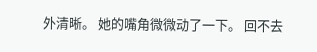外清晰。 她的嘴角微微动了一下。 回不去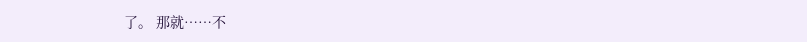了。 那就……不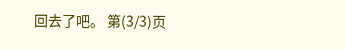回去了吧。 第(3/3)页